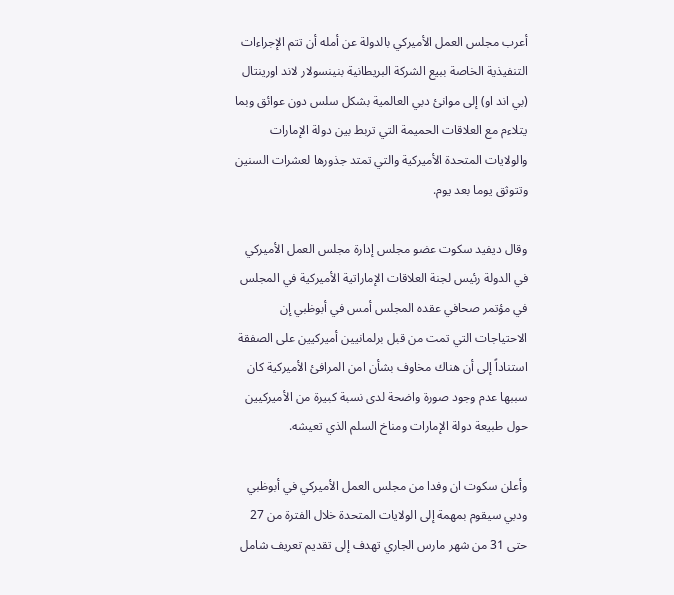أعرب مجلس العمل الأميركي بالدولة عن أمله أن تتم الإجراءات التنفيذية الخاصة ببيع الشركة البريطانية بنينسولار لاند اورينتال (بي اند او) إلى موانئ دبي العالمية بشكل سلس دون عوائق وبما يتلاءم مع العلاقات الحميمة التي تربط بين دولة الإمارات والولايات المتحدة الأميركية والتي تمتد جذورها لعشرات السنين وتتوثق يوما بعد يوم.

وقال ديفيد سكوت عضو مجلس إدارة مجلس العمل الأميركي في الدولة رئيس لجنة العلاقات الإماراتية الأميركية في المجلس في مؤتمر صحافي عقده المجلس أمس في أبوظبي إن الاحتياجات التي تمت من قبل برلمانيين أميركيين على الصفقة استناداً إلى أن هناك مخاوف بشأن امن المرافئ الأميركية كان سببها عدم وجود صورة واضحة لدى نسبة كبيرة من الأميركيين حول طبيعة دولة الإمارات ومناخ السلم الذي تعيشه.

وأعلن سكوت ان وفدا من مجلس العمل الأميركي في أبوظبي ودبي سيقوم بمهمة إلى الولايات المتحدة خلال الفترة من 27 حتى 31 من شهر مارس الجاري تهدف إلى تقديم تعريف شامل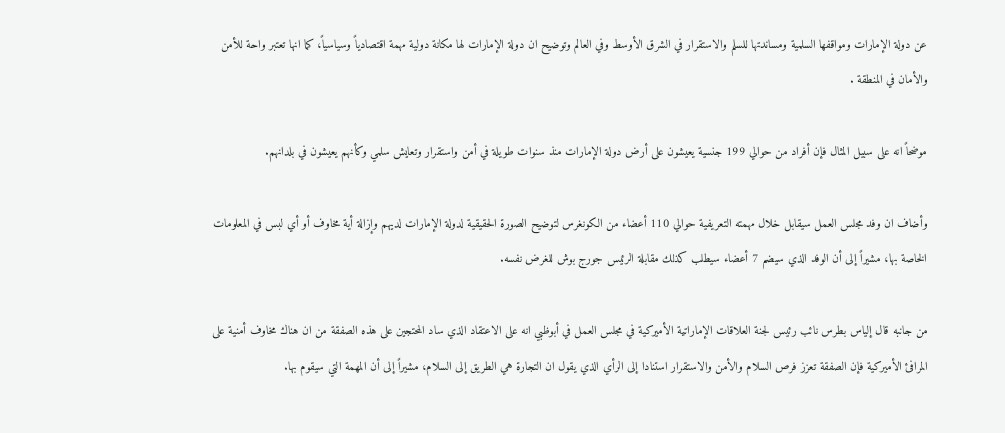عن دولة الإمارات ومواقفها السلمية ومساندتها للسلم والاستقرار في الشرق الأوسط وفي العالم وتوضيح ان دولة الإمارات لها مكانة دولية مهمة اقتصادياً وسياسياً، كما انها تعتبر واحة للأمن والأمان في المنطقة .

موضحاً انه على سبيل المثال فإن أفراد من حوالي 199 جنسية يعيشون على أرض دولة الإمارات منذ سنوات طويلة في أمن واستقرار وتعايش سلمي وكأنهم يعيشون في بلدانهم.

وأضاف ان وفد مجلس العمل سيقابل خلال مهمته التعريفية حوالي 110 أعضاء من الكونغرس لتوضيح الصورة الحقيقية لدولة الإمارات لديهم وإزالة أية مخاوف أو أي لبس في المعلومات الخاصة بها، مشيراً إلى أن الوفد الذي سيضم 7 أعضاء سيطلب كذلك مقابلة الرئيس جورج بوش للغرض نفسه.

من جانبه قال إلياس بطرس نائب رئيس لجنة العلاقات الإماراتية الأميركية في مجلس العمل في أبوظبي انه على الاعتقاد الذي ساد المحتجين على هذه الصفقة من ان هناك مخاوف أمنية على المرافئ الأميركية فإن الصفقة تعزز فرص السلام والأمن والاستقرار استنادا إلى الرأي الذي يقول ان التجارة هي الطريق إلى السلام، مشيراً إلى أن المهمة التي سيقوم بها.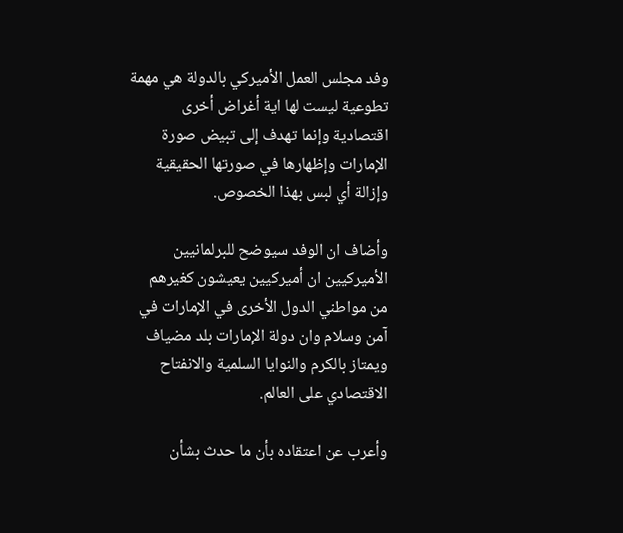وفد مجلس العمل الأميركي بالدولة هي مهمة تطوعية ليست لها اية أغراض أخرى اقتصادية وإنما تهدف إلى تبيض صورة الإمارات وإظهارها في صورتها الحقيقية وإزالة أي لبس بهذا الخصوص.

وأضاف ان الوفد سيوضح للبرلمانيين الأميركيين ان أميركيين يعيشون كغيرهم من مواطني الدول الأخرى في الإمارات في آمن وسلام وان دولة الإمارات بلد مضياف ويمتاز بالكرم والنوايا السلمية والانفتاح الاقتصادي على العالم.

وأعرب عن اعتقاده بأن ما حدث بشأن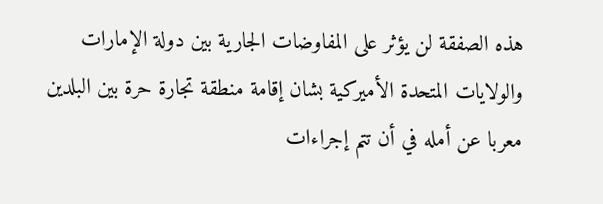هذه الصفقة لن يؤثر على المفاوضات الجارية بين دولة الإمارات والولايات المتحدة الأميركية بشان إقامة منطقة تجارة حرة بين البلدين معربا عن أمله في أن تتم إجراءات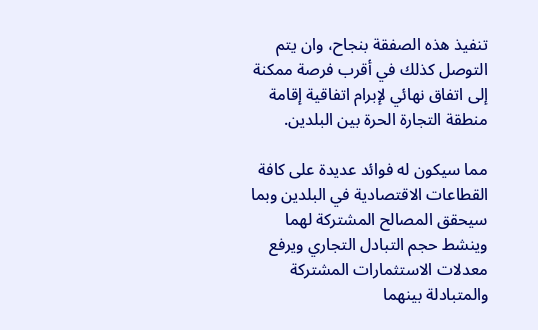تنفيذ هذه الصفقة بنجاح، وان يتم التوصل كذلك في أقرب فرصة ممكنة إلى اتفاق نهائي لإبرام اتفاقية إقامة منطقة التجارة الحرة بين البلدين.

مما سيكون له فوائد عديدة على كافة القطاعات الاقتصادية في البلدين وبما سيحقق المصالح المشتركة لهما وينشط حجم التبادل التجاري ويرفع معدلات الاستثمارات المشتركة والمتبادلة بينهما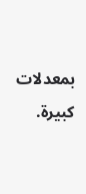بمعدلات كبيرة.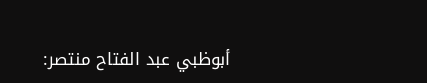أبوظبي عبد الفتاح منتصر: